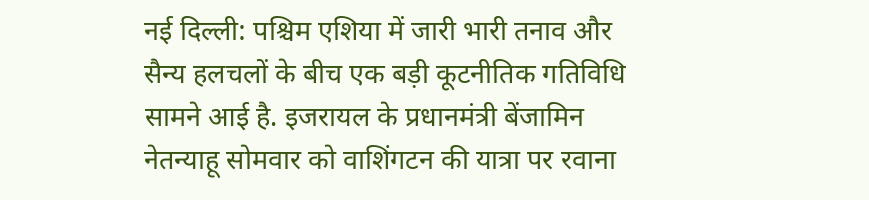नई दिल्ली: पश्चिम एशिया में जारी भारी तनाव और सैन्य हलचलों के बीच एक बड़ी कूटनीतिक गतिविधि सामने आई है. इजरायल के प्रधानमंत्री बेंजामिन नेतन्याहू सोमवार को वाशिंगटन की यात्रा पर रवाना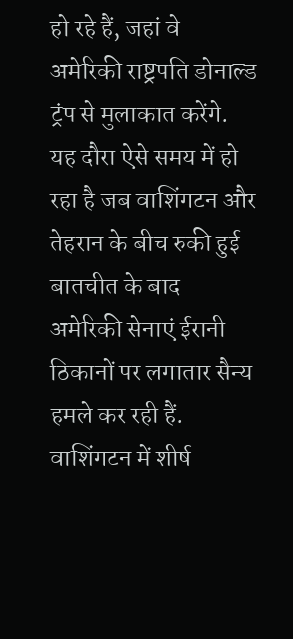हो रहे हैं, जहां वे अमेरिकी राष्ट्रपति डोनाल्ड ट्रंप से मुलाकात करेंगे. यह दौरा ऐसे समय में हो रहा है जब वाशिंगटन और तेहरान के बीच रुकी हुई बातचीत के बाद अमेरिकी सेनाएं ईरानी ठिकानों पर लगातार सैन्य हमले कर रही हैं.
वाशिंगटन में शीर्ष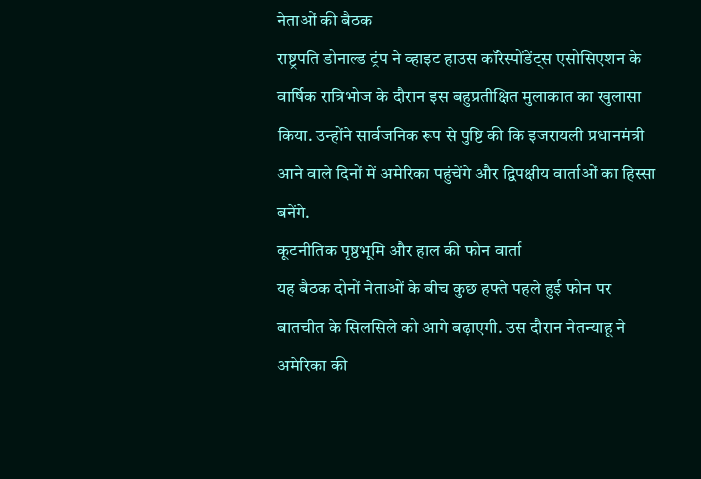नेताओं की बैठक
राष्ट्रपति डोनाल्ड ट्रंप ने व्हाइट हाउस कॉरेस्पोंडेंट्स एसोसिएशन के वार्षिक रात्रिभोज के दौरान इस बहुप्रतीक्षित मुलाकात का खुलासा किया. उन्होंने सार्वजनिक रूप से पुष्टि की कि इजरायली प्रधानमंत्री आने वाले दिनों में अमेरिका पहुंचेंगे और द्विपक्षीय वार्ताओं का हिस्सा बनेंगे.
कूटनीतिक पृष्ठभूमि और हाल की फोन वार्ता
यह बैठक दोनों नेताओं के बीच कुछ हफ्ते पहले हुई फोन पर बातचीत के सिलसिले को आगे बढ़ाएगी. उस दौरान नेतन्याहू ने अमेरिका की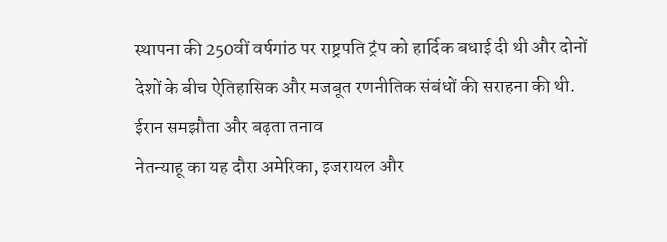स्थापना की 250वीं वर्षगांठ पर राष्ट्रपति ट्रंप को हार्दिक बधाई दी थी और दोनों देशों के बीच ऐतिहासिक और मजबूत रणनीतिक संबंधों की सराहना की थी.
ईरान समझौता और बढ़ता तनाव
नेतन्याहू का यह दौरा अमेरिका, इजरायल और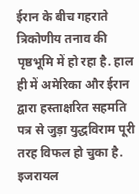ईरान के बीच गहराते त्रिकोणीय तनाव की पृष्ठभूमि में हो रहा है. हाल ही में अमेरिका और ईरान द्वारा हस्ताक्षरित सहमति पत्र से जुड़ा युद्धविराम पूरी तरह विफल हो चुका है. इजरायल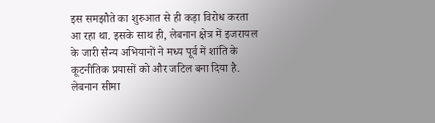इस समझौते का शुरुआत से ही कड़ा विरोध करता आ रहा था. इसके साथ ही, लेबनान क्षेत्र में इजरायल के जारी सैन्य अभियानों ने मध्य पूर्व में शांति के कूटनीतिक प्रयासों को और जटिल बना दिया है.
लेबनान सीमा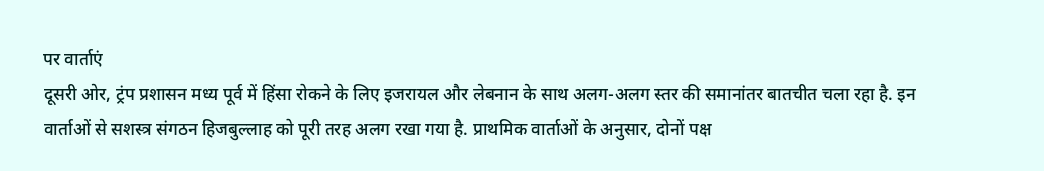पर वार्ताएं
दूसरी ओर, ट्रंप प्रशासन मध्य पूर्व में हिंसा रोकने के लिए इजरायल और लेबनान के साथ अलग-अलग स्तर की समानांतर बातचीत चला रहा है. इन वार्ताओं से सशस्त्र संगठन हिजबुल्लाह को पूरी तरह अलग रखा गया है. प्राथमिक वार्ताओं के अनुसार, दोनों पक्ष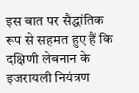इस बात पर सैद्धांतिक रूप से सहमत हुए हैं कि दक्षिणी लेबनान के इजरायली नियंत्रण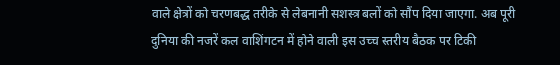वाले क्षेत्रों को चरणबद्ध तरीके से लेबनानी सशस्त्र बलों को सौंप दिया जाएगा. अब पूरी दुनिया की नजरें कल वाशिंगटन में होने वाली इस उच्च स्तरीय बैठक पर टिकी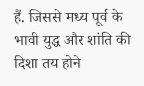हैं. जिससे मध्य पूर्व के भावी युद्ध और शांति की दिशा तय होने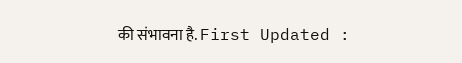की संभावना है. First Updated :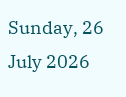Sunday, 26 July 2026